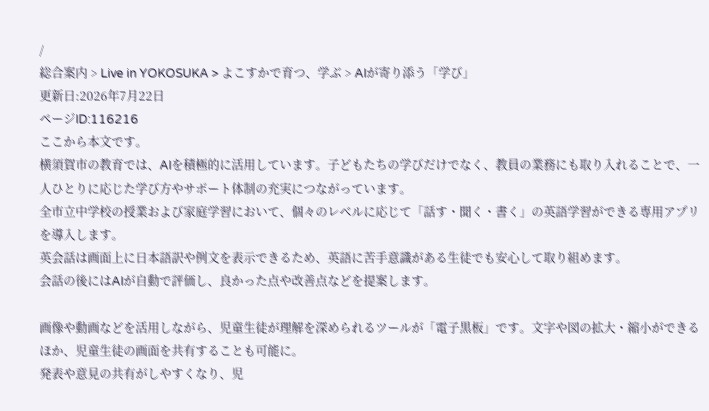/
総合案内 > Live in YOKOSUKA > よこすかで育つ、学ぶ > AIが寄り添う「学び」
更新日:2026年7月22日
ページID:116216
ここから本文です。
横須賀市の教育では、AIを積極的に活用しています。子どもたちの学びだけでなく、教員の業務にも取り入れることで、一人ひとりに応じた学び方やサポート体制の充実につながっています。
全市立中学校の授業および家庭学習において、個々のレベルに応じて「話す・聞く・書く」の英語学習ができる専用アプリを導入します。
英会話は画面上に日本語訳や例文を表示できるため、英語に苦手意識がある生徒でも安心して取り組めます。
会話の後にはAIが自動で評価し、良かった点や改善点などを提案します。

画像や動画などを活用しながら、児童生徒が理解を深められるツールが「電子黒板」です。文字や図の拡大・縮小ができるほか、児童生徒の画面を共有することも可能に。
発表や意見の共有がしやすくなり、児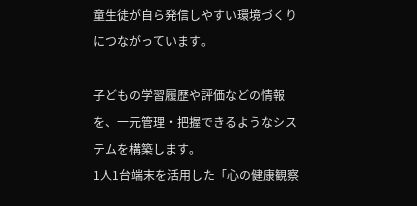童生徒が自ら発信しやすい環境づくりにつながっています。

子どもの学習履歴や評価などの情報を、一元管理・把握できるようなシステムを構築します。
1人1台端末を活用した「心の健康観察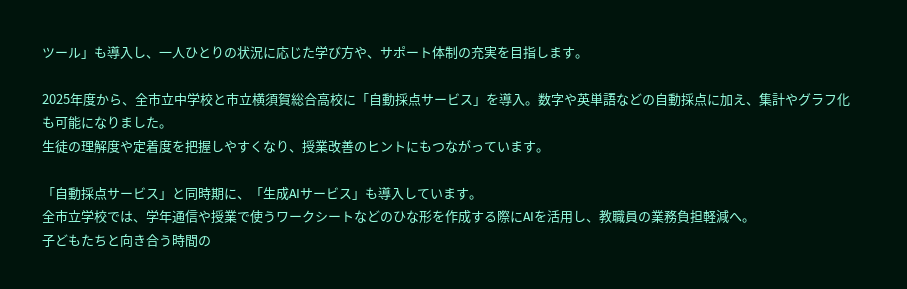ツール」も導入し、一人ひとりの状況に応じた学び方や、サポート体制の充実を目指します。

2025年度から、全市立中学校と市立横須賀総合高校に「自動採点サービス」を導入。数字や英単語などの自動採点に加え、集計やグラフ化も可能になりました。
生徒の理解度や定着度を把握しやすくなり、授業改善のヒントにもつながっています。

「自動採点サービス」と同時期に、「生成AIサービス」も導入しています。
全市立学校では、学年通信や授業で使うワークシートなどのひな形を作成する際にAIを活用し、教職員の業務負担軽減へ。
子どもたちと向き合う時間の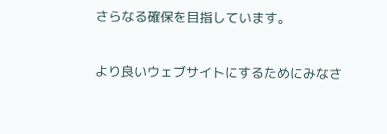さらなる確保を目指しています。

より良いウェブサイトにするためにみなさ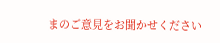まのご意見をお聞かせください